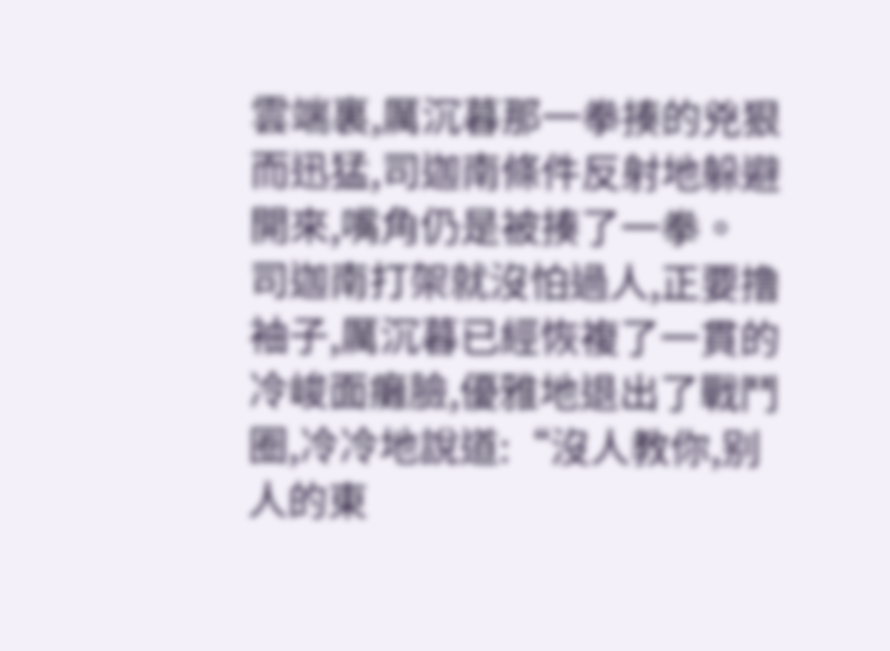雲端裏,厲沉暮那一拳揍的兇狠而迅猛,司迦南條件反射地躲避開來,嘴角仍是被揍了一拳。
司迦南打架就沒怕過人,正要撸袖子,厲沉暮已經恢複了一貫的冷峻面癱臉,優雅地退出了戰鬥圈,冷冷地說道:“沒人教你,别人的東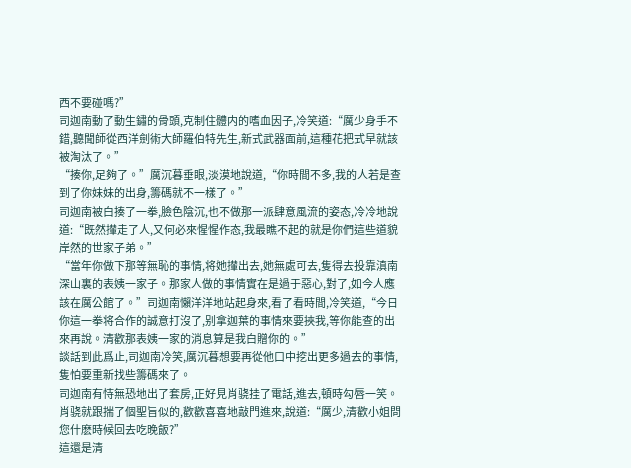西不要碰嗎?”
司迦南動了動生鏽的骨頭,克制住體内的嗜血因子,冷笑道:“厲少身手不錯,聽聞師從西洋劍術大師羅伯特先生,新式武器面前,這種花把式早就該被淘汰了。”
“揍你,足夠了。”厲沉暮垂眼,淡漠地說道,“你時間不多,我的人若是查到了你妹妹的出身,籌碼就不一樣了。”
司迦南被白揍了一拳,臉色陰沉,也不做那一派肆意風流的姿态,冷冷地說道:“既然攆走了人,又何必來惺惺作态,我最瞧不起的就是你們這些道貌岸然的世家子弟。”
“當年你做下那等無恥的事情,将她攆出去,她無處可去,隻得去投靠滇南深山裏的表姨一家子。那家人做的事情實在是過于惡心,對了,如今人應該在厲公館了。”司迦南懶洋洋地站起身來,看了看時間,冷笑道,“今日你這一拳将合作的誠意打沒了,别拿迦葉的事情來要挾我,等你能查的出來再說。清歡那表姨一家的消息算是我白贈你的。”
談話到此爲止,司迦南冷笑,厲沉暮想要再從他口中挖出更多過去的事情,隻怕要重新找些籌碼來了。
司迦南有恃無恐地出了套房,正好見肖骁挂了電話,進去,頓時勾唇一笑。
肖骁就跟揣了個聖旨似的,歡歡喜喜地敲門進來,說道:“厲少,清歡小姐問您什麽時候回去吃晚飯?”
這還是清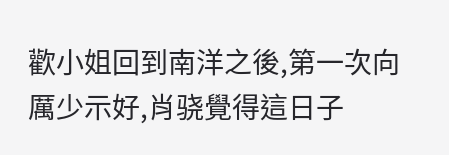歡小姐回到南洋之後,第一次向厲少示好,肖骁覺得這日子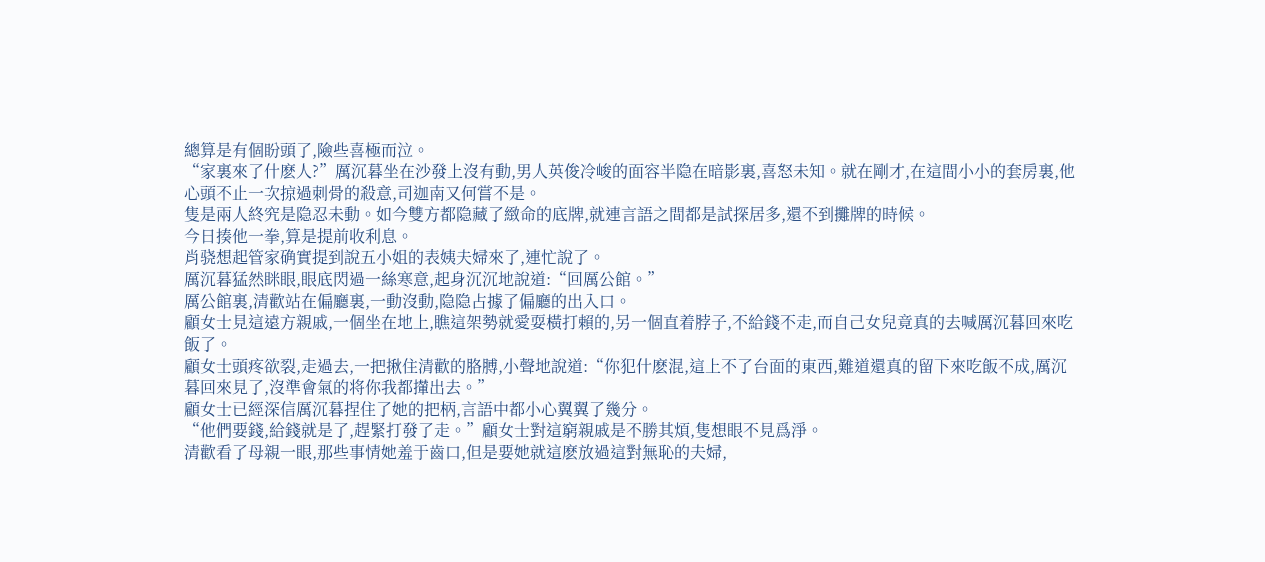總算是有個盼頭了,險些喜極而泣。
“家裏來了什麽人?”厲沉暮坐在沙發上沒有動,男人英俊冷峻的面容半隐在暗影裏,喜怒未知。就在剛才,在這間小小的套房裏,他心頭不止一次掠過刺骨的殺意,司迦南又何嘗不是。
隻是兩人終究是隐忍未動。如今雙方都隐藏了緻命的底牌,就連言語之間都是試探居多,還不到攤牌的時候。
今日揍他一拳,算是提前收利息。
肖骁想起管家确實提到說五小姐的表姨夫婦來了,連忙說了。
厲沉暮猛然眯眼,眼底閃過一絲寒意,起身沉沉地說道:“回厲公館。”
厲公館裏,清歡站在偏廳裏,一動沒動,隐隐占據了偏廳的出入口。
顧女士見這遠方親戚,一個坐在地上,瞧這架勢就愛耍橫打賴的,另一個直着脖子,不給錢不走,而自己女兒竟真的去喊厲沉暮回來吃飯了。
顧女士頭疼欲裂,走過去,一把揪住清歡的胳膊,小聲地說道:“你犯什麽混,這上不了台面的東西,難道還真的留下來吃飯不成,厲沉暮回來見了,沒準會氣的将你我都攆出去。”
顧女士已經深信厲沉暮捏住了她的把柄,言語中都小心翼翼了幾分。
“他們要錢,給錢就是了,趕緊打發了走。”顧女士對這窮親戚是不勝其煩,隻想眼不見爲淨。
清歡看了母親一眼,那些事情她羞于齒口,但是要她就這麽放過這對無恥的夫婦,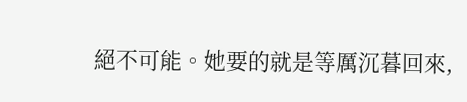絕不可能。她要的就是等厲沉暮回來,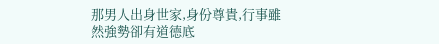那男人出身世家,身份尊貴,行事雖然強勢卻有道德底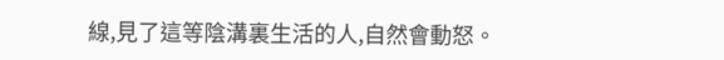線,見了這等陰溝裏生活的人,自然會動怒。